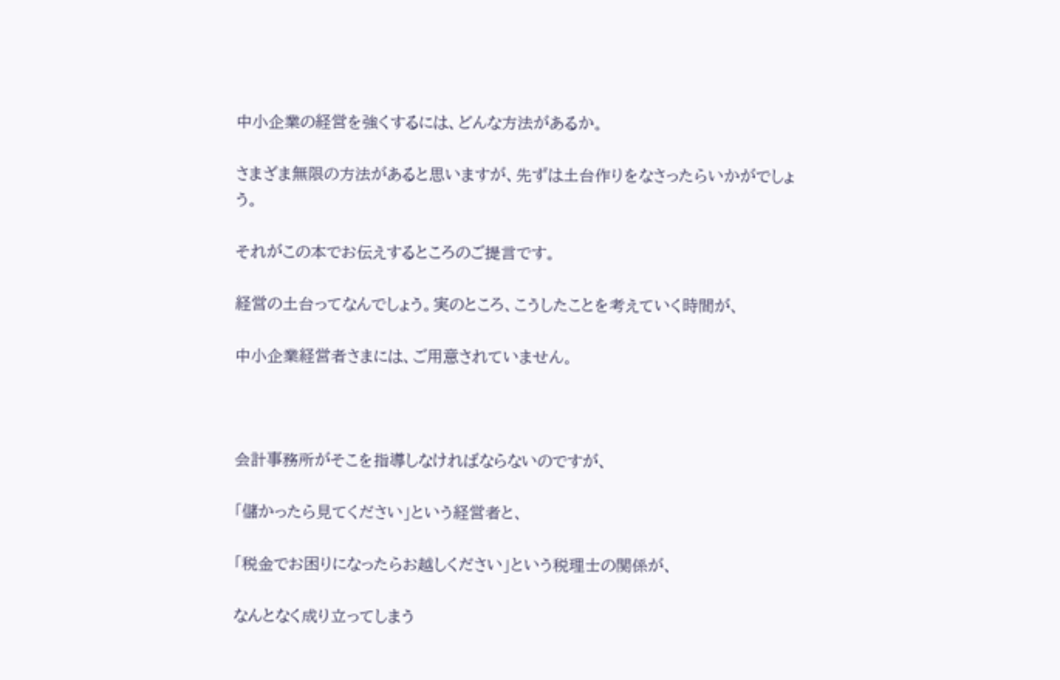中小企業の経営を強くするには、どんな方法があるか。

さまざま無限の方法があると思いますが、先ずは土台作りをなさったらいかがでしょう。

それがこの本でお伝えするところのご提言です。

経営の土台ってなんでしょう。実のところ、こうしたことを考えていく時間が、

中小企業経営者さまには、ご用意されていません。



会計事務所がそこを指導しなければならないのですが、

「儲かったら見てください」という経営者と、

「税金でお困りになったらお越しください」という税理士の関係が、

なんとなく成り立ってしまう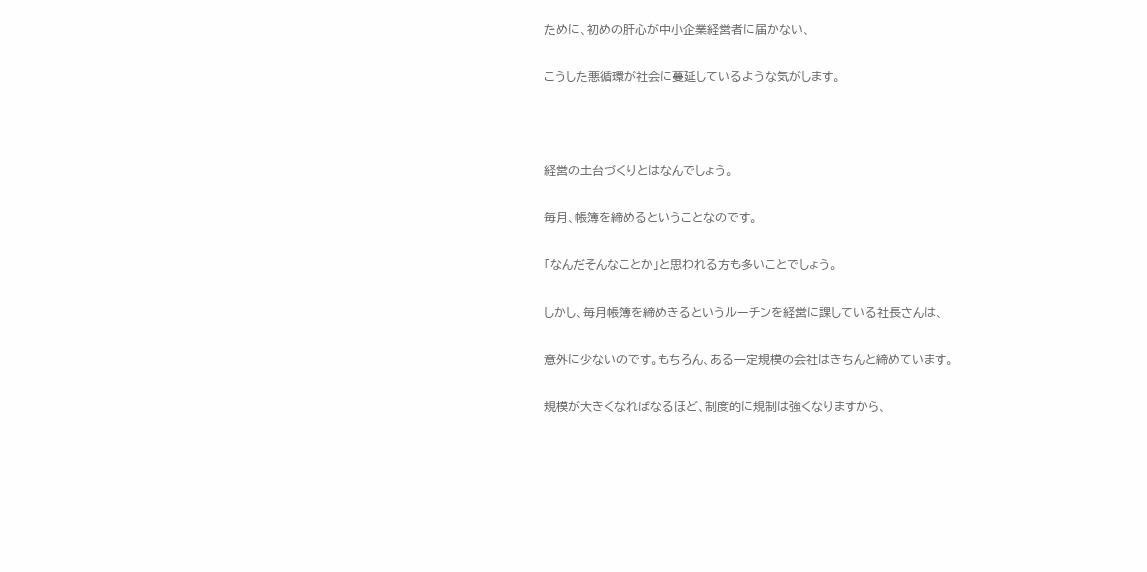ために、初めの肝心が中小企業経営者に届かない、

こうした悪循環が社会に蔓延しているような気がします。



経営の土台づくりとはなんでしょう。

毎月、帳簿を締めるということなのです。

「なんだそんなことか」と思われる方も多いことでしょう。

しかし、毎月帳簿を締めきるというルーチンを経営に課している社長さんは、

意外に少ないのです。もちろん、ある一定規模の会社はきちんと締めています。

規模が大きくなればなるほど、制度的に規制は強くなりますから、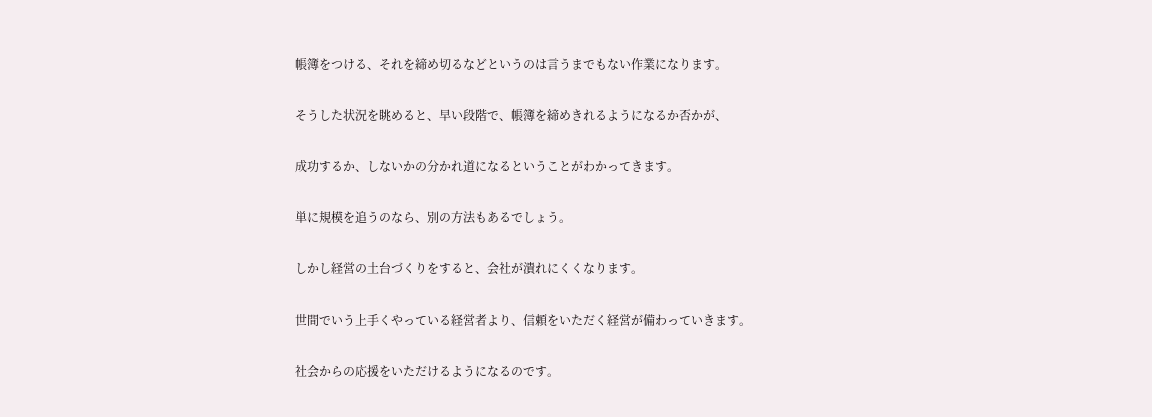帳簿をつける、それを締め切るなどというのは言うまでもない作業になります。

そうした状況を眺めると、早い段階で、帳簿を締めきれるようになるか否かが、

成功するか、しないかの分かれ道になるということがわかってきます。

単に規模を追うのなら、別の方法もあるでしょう。

しかし経営の土台づくりをすると、会社が潰れにくくなります。

世間でいう上手くやっている経営者より、信頼をいただく経営が備わっていきます。

社会からの応援をいただけるようになるのです。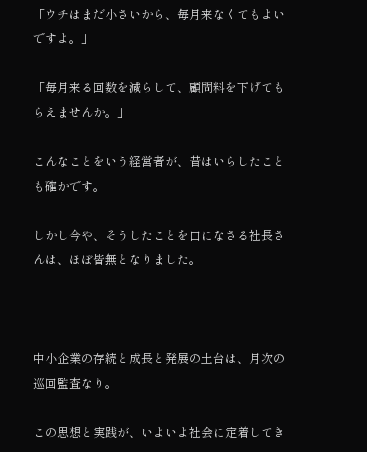「ウチはまだ小さいから、毎月来なくてもよいですよ。」

「毎月来る回数を減らして、顧問料を下げてもらえませんか。」

こんなことをいう経営者が、昔はいらしたことも確かです。

しかし今や、そうしたことを口になさる社長さんは、ほぼ皆無となりました。



中小企業の存続と成長と発展の土台は、月次の巡回監査なり。

この思想と実践が、いよいよ社会に定着してき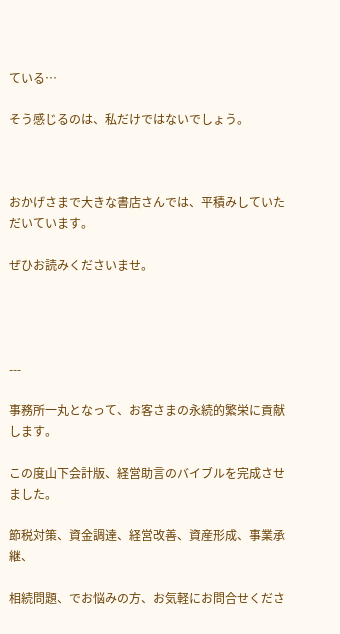ている…

そう感じるのは、私だけではないでしょう。



おかげさまで大きな書店さんでは、平積みしていただいています。

ぜひお読みくださいませ。




---

事務所一丸となって、お客さまの永続的繁栄に貢献します。

この度山下会計版、経営助言のバイブルを完成させました。

節税対策、資金調達、経営改善、資産形成、事業承継、

相続問題、でお悩みの方、お気軽にお問合せくださ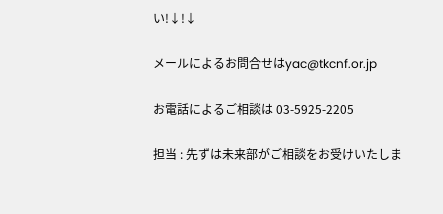い!↓!↓

メールによるお問合せはyac@tkcnf.or.jp

お電話によるご相談は 03-5925-2205

担当 : 先ずは未来部がご相談をお受けいたしま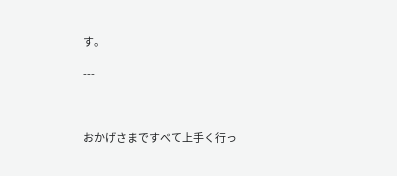す。

---



おかげさまですべて上手く行っ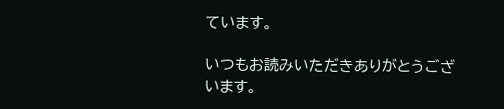ています。

いつもお読みいただきありがとうございます。